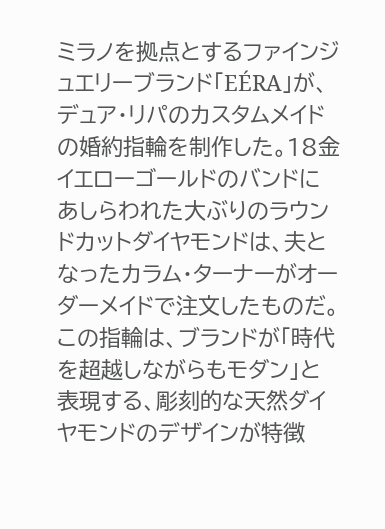ミラノを拠点とするファインジュエリーブランド「EÉRA」が、デュア・リパのカスタムメイドの婚約指輪を制作した。18金イエローゴールドのバンドにあしらわれた大ぶりのラウンドカットダイヤモンドは、夫となったカラム・ターナーがオーダーメイドで注文したものだ。
この指輪は、ブランドが「時代を超越しながらもモダン」と表現する、彫刻的な天然ダイヤモンドのデザインが特徴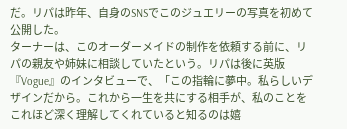だ。リパは昨年、自身のSNSでこのジュエリーの写真を初めて公開した。
ターナーは、このオーダーメイドの制作を依頼する前に、リパの親友や姉妹に相談していたという。リパは後に英版『Vogue』のインタビューで、「この指輪に夢中。私らしいデザインだから。これから一生を共にする相手が、私のことをこれほど深く理解してくれていると知るのは嬉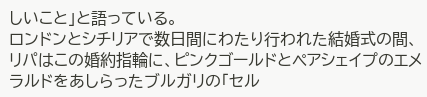しいこと」と語っている。
ロンドンとシチリアで数日間にわたり行われた結婚式の間、リパはこの婚約指輪に、ピンクゴールドとペアシェイプのエメラルドをあしらったブルガリの「セル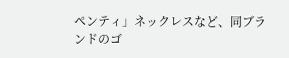ペンティ」ネックレスなど、同ブランドのゴ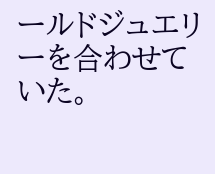ールドジュエリーを合わせていた。